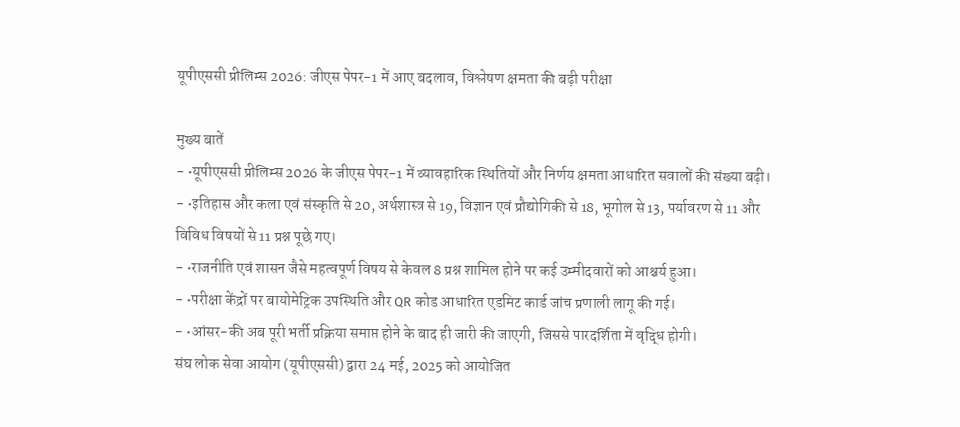यूपीएससी प्रीलिम्स 2026: जीएस पेपर-1 में आए बदलाव, विश्लेषण क्षमता की बढ़ी परीक्षा

मुख्य बातें
- •यूपीएससी प्रीलिम्स 2026 के जीएस पेपर-1 में व्यावहारिक स्थितियों और निर्णय क्षमता आधारित सवालों की संख्या बढ़ी।
- •इतिहास और कला एवं संस्कृति से 20, अर्थशास्त्र से 19, विज्ञान एवं प्रौद्योगिकी से 18, भूगोल से 13, पर्यावरण से 11 और विविध विषयों से 11 प्रश्न पूछे गए।
- •राजनीति एवं शासन जैसे महत्वपूर्ण विषय से केवल 8 प्रश्न शामिल होने पर कई उम्मीदवारों को आश्चर्य हुआ।
- •परीक्षा केंद्रों पर बायोमेट्रिक उपस्थिति और QR कोड आधारित एडमिट कार्ड जांच प्रणाली लागू की गई।
- •आंसर-की अब पूरी भर्ती प्रक्रिया समाप्त होने के बाद ही जारी की जाएगी, जिससे पारदर्शिता में वृद्धि होगी।
संघ लोक सेवा आयोग (यूपीएससी) द्वारा 24 मई, 2025 को आयोजित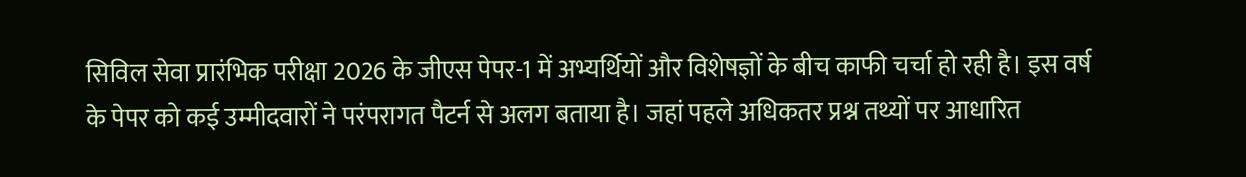सिविल सेवा प्रारंभिक परीक्षा 2026 के जीएस पेपर-1 में अभ्यर्थियों और विशेषज्ञों के बीच काफी चर्चा हो रही है। इस वर्ष के पेपर को कई उम्मीदवारों ने परंपरागत पैटर्न से अलग बताया है। जहां पहले अधिकतर प्रश्न तथ्यों पर आधारित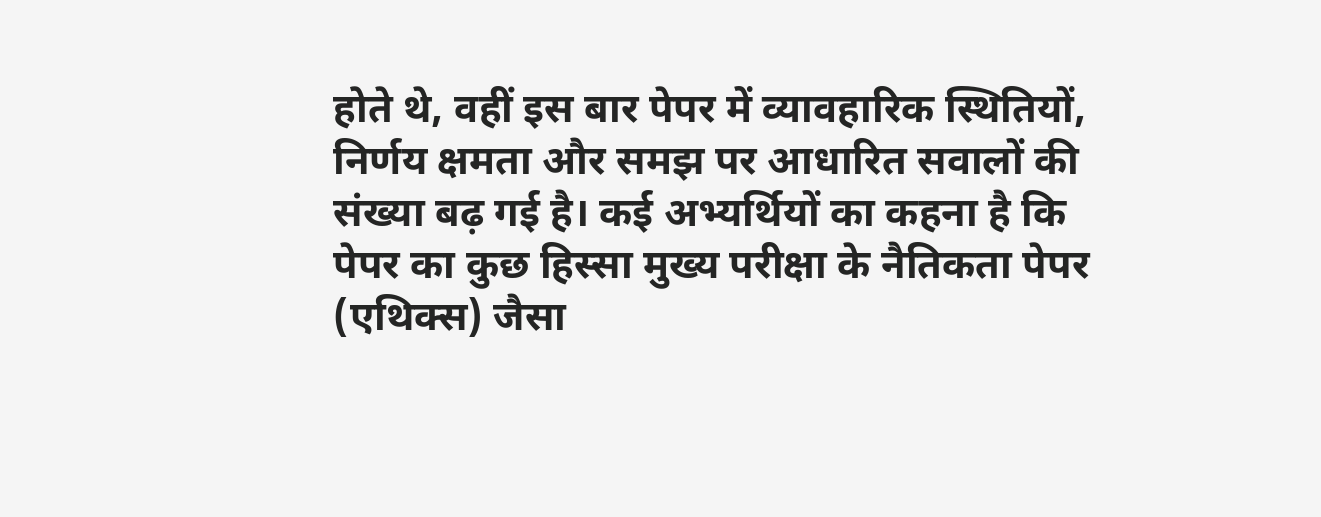होते थे, वहीं इस बार पेपर में व्यावहारिक स्थितियों, निर्णय क्षमता और समझ पर आधारित सवालों की संख्या बढ़ गई है। कई अभ्यर्थियों का कहना है कि पेपर का कुछ हिस्सा मुख्य परीक्षा के नैतिकता पेपर (एथिक्स) जैसा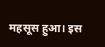महसूस हुआ। इस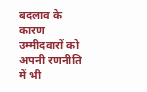बदलाव के कारण उम्मीदवारों को अपनी रणनीति में भी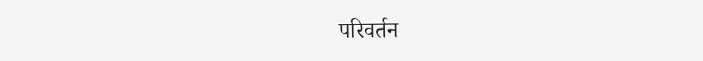परिवर्तन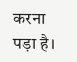करना पड़ा है।